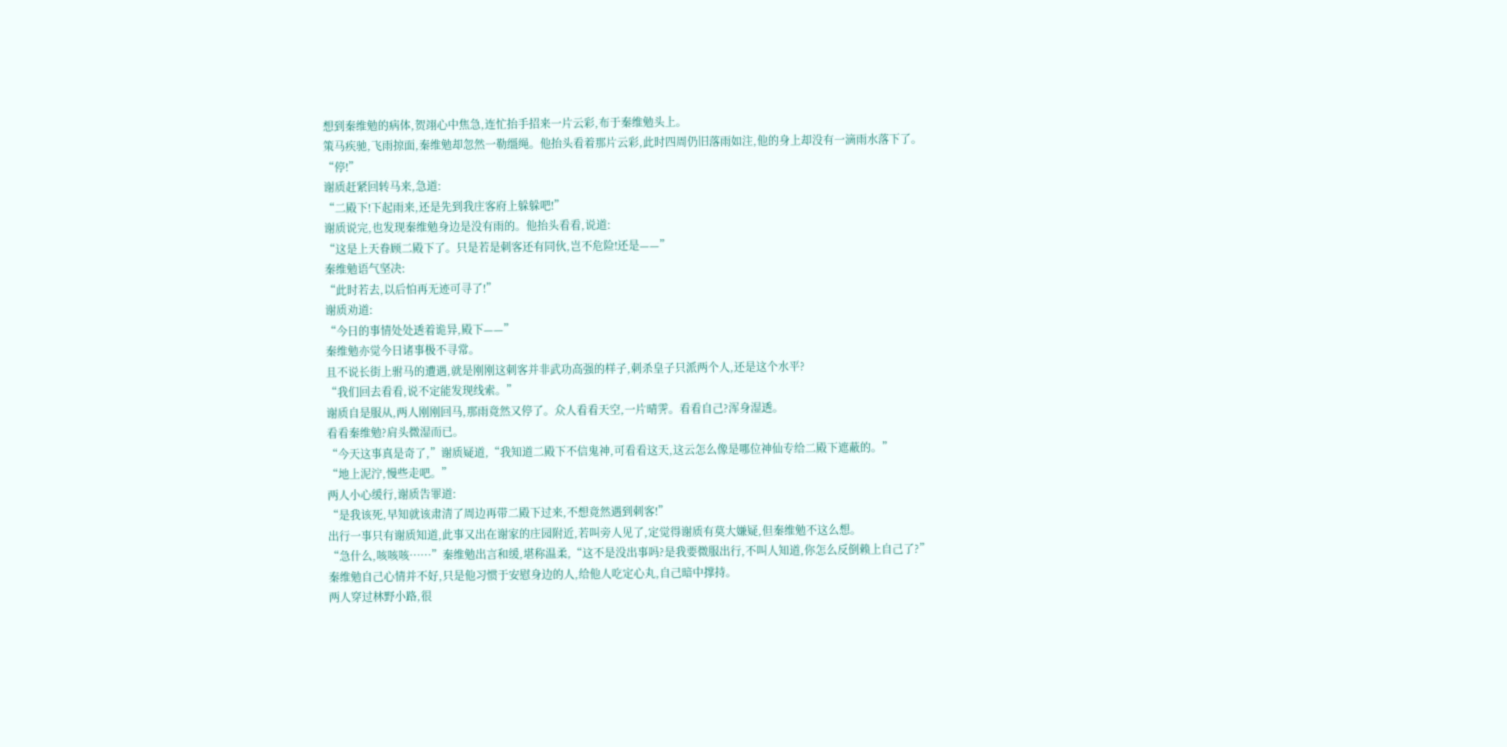想到秦维勉的病体,贺翊心中焦急,连忙抬手招来一片云彩,布于秦维勉头上。
策马疾驰,飞雨掠面,秦维勉却忽然一勒缰绳。他抬头看着那片云彩,此时四周仍旧落雨如注,他的身上却没有一滴雨水落下了。
“停!”
谢质赶紧回转马来,急道:
“二殿下!下起雨来,还是先到我庄客府上躲躲吧!”
谢质说完,也发现秦维勉身边是没有雨的。他抬头看看,说道:
“这是上天眷顾二殿下了。只是若是刺客还有同伙,岂不危险!还是——”
秦维勉语气坚决:
“此时若去,以后怕再无迹可寻了!”
谢质劝道:
“今日的事情处处透着诡异,殿下——”
秦维勉亦觉今日诸事极不寻常。
且不说长街上驸马的遭遇,就是刚刚这刺客并非武功高强的样子,刺杀皇子只派两个人,还是这个水平?
“我们回去看看,说不定能发现线索。”
谢质自是服从,两人刚刚回马,那雨竟然又停了。众人看看天空,一片晴霁。看看自己?浑身湿透。
看看秦维勉?肩头微湿而已。
“今天这事真是奇了,”谢质疑道,“我知道二殿下不信鬼神,可看看这天,这云怎么像是哪位神仙专给二殿下遮蔽的。”
“地上泥泞,慢些走吧。”
两人小心缓行,谢质告罪道:
“是我该死,早知就该肃清了周边再带二殿下过来,不想竟然遇到刺客!”
出行一事只有谢质知道,此事又出在谢家的庄园附近,若叫旁人见了,定觉得谢质有莫大嫌疑,但秦维勉不这么想。
“急什么,咳咳咳……”秦维勉出言和缓,堪称温柔,“这不是没出事吗?是我要微服出行,不叫人知道,你怎么反倒赖上自己了?”
秦维勉自己心情并不好,只是他习惯于安慰身边的人,给他人吃定心丸,自己暗中撑持。
两人穿过林野小路,很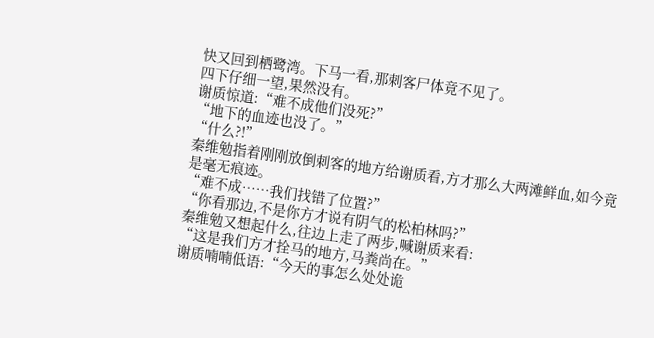快又回到栖鹭湾。下马一看,那刺客尸体竟不见了。
四下仔细一望,果然没有。
谢质惊道:“难不成他们没死?”
“地下的血迹也没了。”
“什么?!”
秦维勉指着刚刚放倒刺客的地方给谢质看,方才那么大两滩鲜血,如今竟是毫无痕迹。
“难不成……我们找错了位置?”
“你看那边,不是你方才说有阴气的松柏林吗?”
秦维勉又想起什么,往边上走了两步,喊谢质来看:
“这是我们方才拴马的地方,马粪尚在。”
谢质喃喃低语:“今天的事怎么处处诡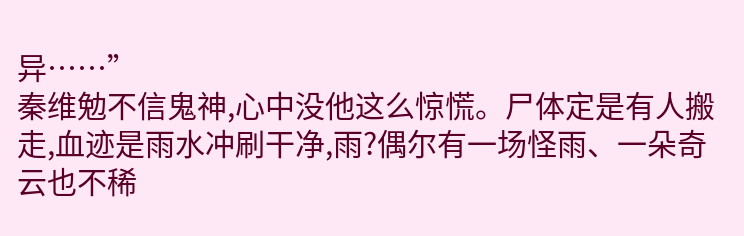异……”
秦维勉不信鬼神,心中没他这么惊慌。尸体定是有人搬走,血迹是雨水冲刷干净,雨?偶尔有一场怪雨、一朵奇云也不稀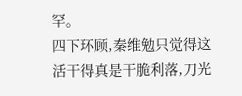罕。
四下环顾,秦维勉只觉得这活干得真是干脆利落,刀光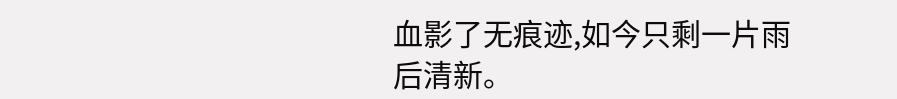血影了无痕迹,如今只剩一片雨后清新。